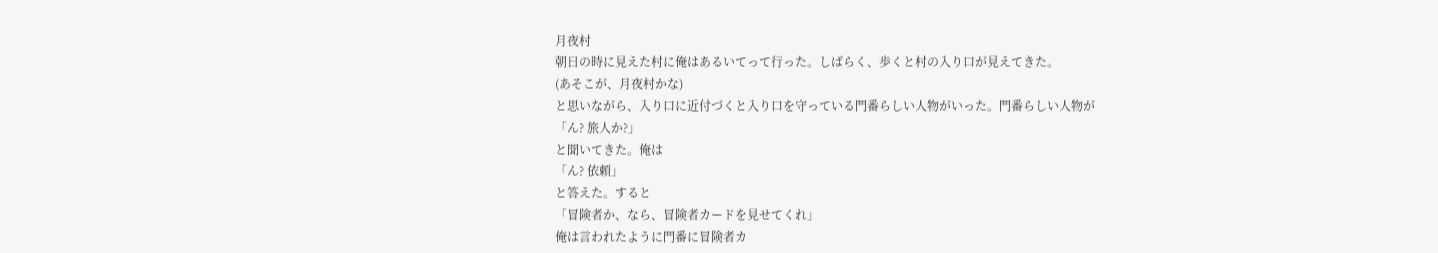月夜村
朝日の時に見えた村に俺はあるいてって行った。しばらく、歩くと村の入り口が見えてきた。
(あそこが、月夜村かな)
と思いながら、入り口に近付づくと入り口を守っている門番らしい人物がいった。門番らしい人物が
「ん? 旅人か?」
と聞いてきた。俺は
「ん? 依頼」
と答えた。すると
「冒険者か、なら、冒険者カードを見せてくれ」
俺は言われたように門番に冒険者カ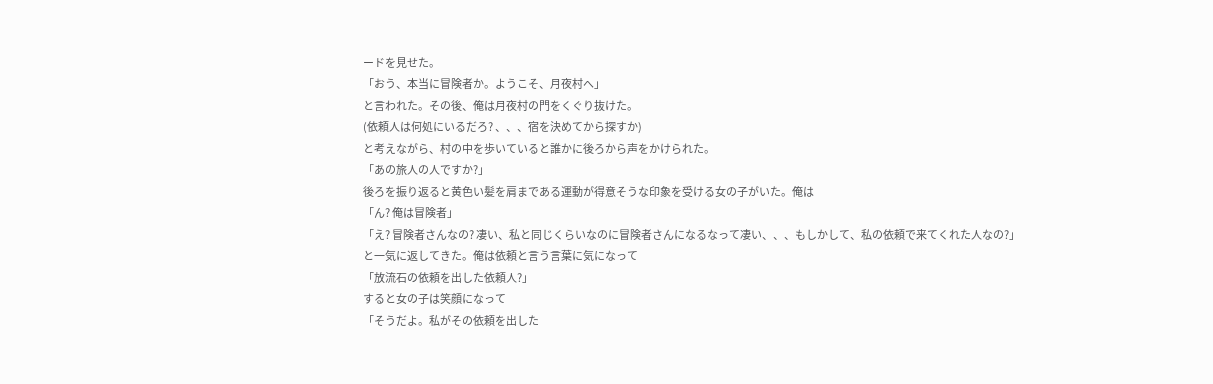ードを見せた。
「おう、本当に冒険者か。ようこそ、月夜村へ」
と言われた。その後、俺は月夜村の門をくぐり抜けた。
(依頼人は何処にいるだろ? 、、、宿を決めてから探すか)
と考えながら、村の中を歩いていると誰かに後ろから声をかけられた。
「あの旅人の人ですか?」
後ろを振り返ると黄色い髪を肩まである運動が得意そうな印象を受ける女の子がいた。俺は
「ん? 俺は冒険者」
「え? 冒険者さんなの? 凄い、私と同じくらいなのに冒険者さんになるなって凄い、、、もしかして、私の依頼で来てくれた人なの?」
と一気に返してきた。俺は依頼と言う言葉に気になって
「放流石の依頼を出した依頼人?」
すると女の子は笑顔になって
「そうだよ。私がその依頼を出した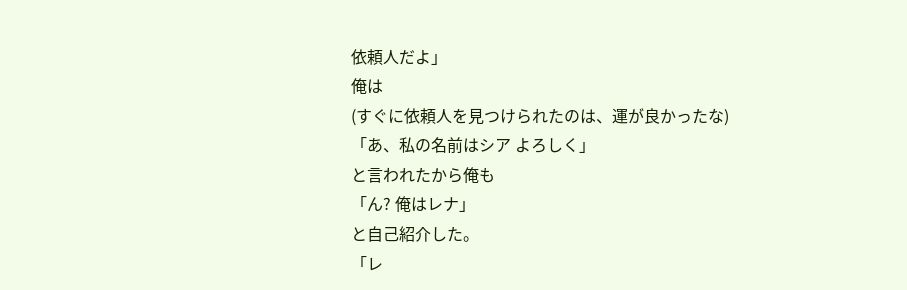依頼人だよ」
俺は
(すぐに依頼人を見つけられたのは、運が良かったな)
「あ、私の名前はシア よろしく」
と言われたから俺も
「ん? 俺はレナ」
と自己紹介した。
「レ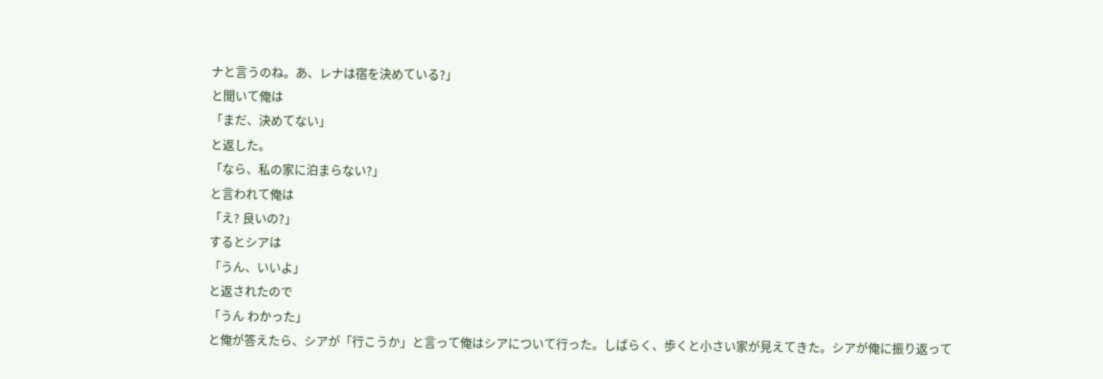ナと言うのね。あ、レナは宿を決めている?」
と聞いて俺は
「まだ、決めてない」
と返した。
「なら、私の家に泊まらない?」
と言われて俺は
「え? 良いの?」
するとシアは
「うん、いいよ」
と返されたので
「うん わかった」
と俺が答えたら、シアが「行こうか」と言って俺はシアについて行った。しばらく、歩くと小さい家が見えてきた。シアが俺に振り返って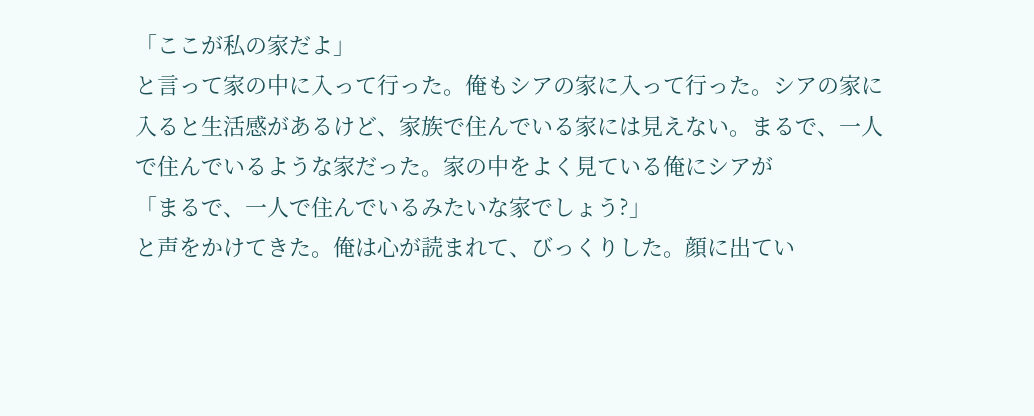「ここが私の家だよ」
と言って家の中に入って行った。俺もシアの家に入って行った。シアの家に入ると生活感があるけど、家族で住んでいる家には見えない。まるで、一人で住んでいるような家だった。家の中をよく見ている俺にシアが
「まるで、一人で住んでいるみたいな家でしょう?」
と声をかけてきた。俺は心が読まれて、びっくりした。顔に出てい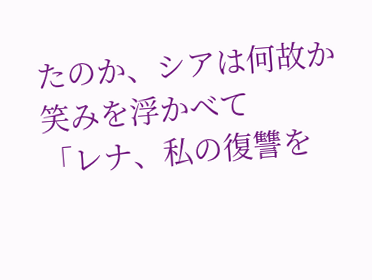たのか、シアは何故か笑みを浮かべて
「レナ、私の復讐を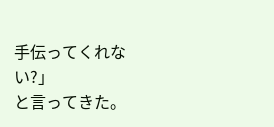手伝ってくれない?」
と言ってきた。